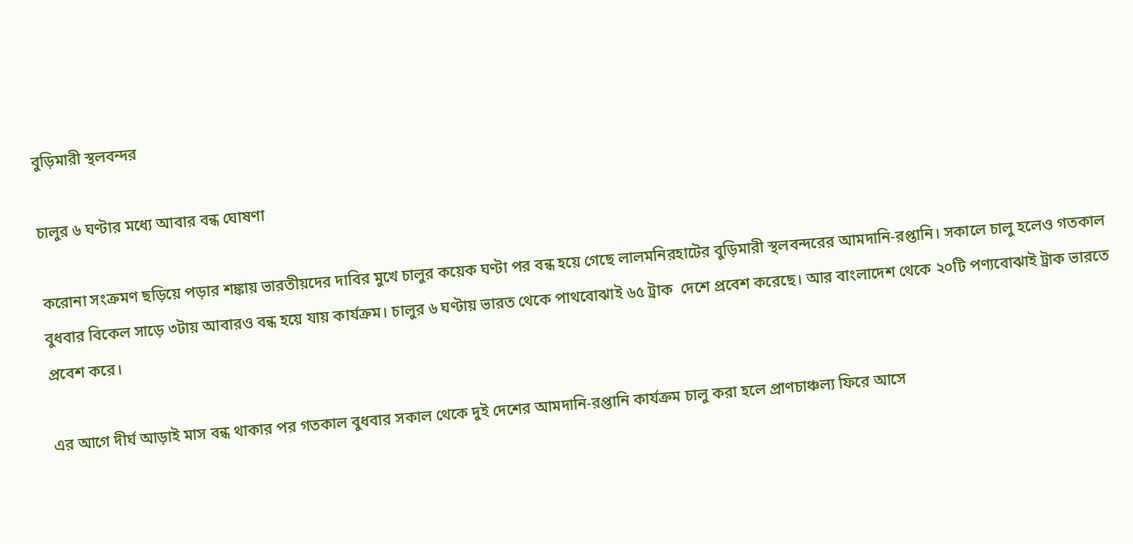বুড়িমারী স্থলবন্দর

চালুর ৬ ঘণ্টার মধ্যে আবার বন্ধ ঘোষণা

করোনা সংক্রমণ ছড়িয়ে পড়ার শঙ্কায় ভারতীয়দের দাবির মুখে চালুর কয়েক ঘণ্টা পর বন্ধ হয়ে গেছে লালমনিরহাটের বুড়িমারী স্থলবন্দরের আমদানি-রপ্তানি। সকালে চালু হলেও গতকাল বুধবার বিকেল সাড়ে ৩টায় আবারও বন্ধ হয়ে যায় কার্যক্রম। চালুর ৬ ঘণ্টায় ভারত থেকে পাথবোঝাই ৬৫ ট্রাক  দেশে প্রবেশ করেছে। আর বাংলাদেশ থেকে ২০টি পণ্যবোঝাই ট্রাক ভারতে প্রবেশ করে।

এর আগে দীর্ঘ আড়াই মাস বন্ধ থাকার পর গতকাল বুধবার সকাল থেকে দুই দেশের আমদানি-রপ্তানি কার্যক্রম চালু করা হলে প্রাণচাঞ্চল্য ফিরে আসে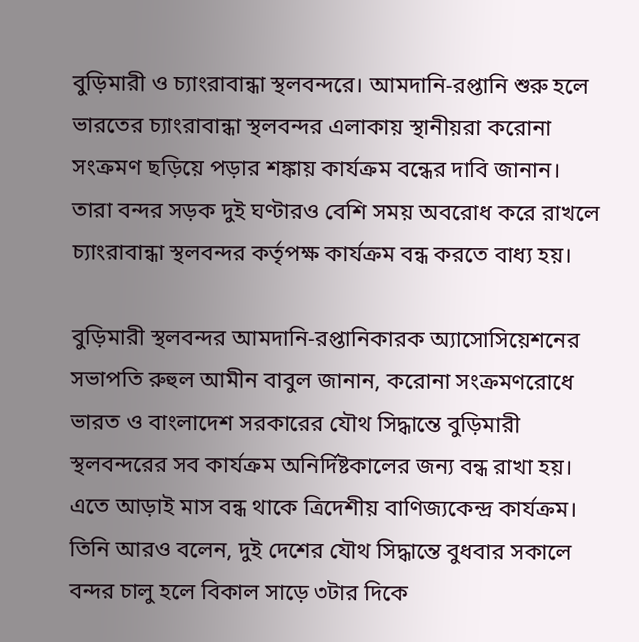বুড়িমারী ও চ্যাংরাবান্ধা স্থলবন্দরে। আমদানি-রপ্তানি শুরু হলে ভারতের চ্যাংরাবান্ধা স্থলবন্দর এলাকায় স্থানীয়রা করোনা সংক্রমণ ছড়িয়ে পড়ার শঙ্কায় কার্যক্রম বন্ধের দাবি জানান। তারা বন্দর সড়ক দুই ঘণ্টারও বেশি সময় অবরোধ করে রাখলে চ্যাংরাবান্ধা স্থলবন্দর কর্তৃপক্ষ কার্যক্রম বন্ধ করতে বাধ্য হয়।

বুড়িমারী স্থলবন্দর আমদানি-রপ্তানিকারক অ্যাসোসিয়েশনের সভাপতি রুহুল আমীন বাবুল জানান, করোনা সংক্রমণরোধে ভারত ও বাংলাদেশ সরকারের যৌথ সিদ্ধান্তে বুড়িমারী স্থলবন্দরের সব কার্যক্রম অনির্দিষ্টকালের জন্য বন্ধ রাখা হয়। এতে আড়াই মাস বন্ধ থাকে ত্রিদেশীয় বাণিজ্যকেন্দ্র কার্যক্রম। তিনি আরও বলেন, দুই দেশের যৌথ সিদ্ধান্তে বুধবার সকালে বন্দর চালু হলে বিকাল সাড়ে ৩টার দিকে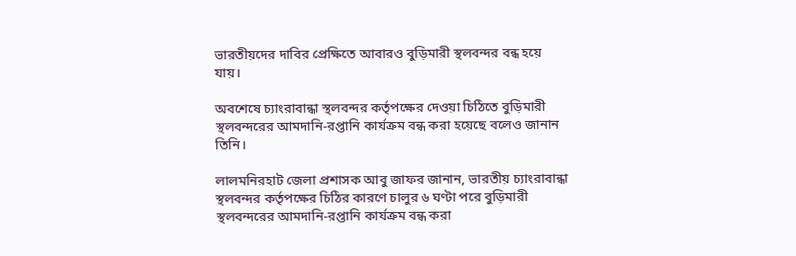ভারতীয়দের দাবির প্রেক্ষিতে আবারও বুড়িমারী স্থলবন্দর বন্ধ হয়ে যায়।

অবশেষে চ্যাংরাবান্ধা স্থলবন্দর কর্তৃপক্ষের দেওয়া চিঠিতে বুড়িমারী স্থলবন্দরের আমদানি-রপ্তানি কার্যক্রম বন্ধ করা হয়েছে বলেও জানান তিনি।

লালমনিরহাট জেলা প্রশাসক আবু জাফর জানান, ভারতীয় চ্যাংরাবান্ধা স্থলবন্দর কর্তৃপক্ষের চিঠির কারণে চালুর ৬ ঘণ্টা পরে বুড়িমারী স্থলবন্দরের আমদানি-রপ্তানি কার্যক্রম বন্ধ করা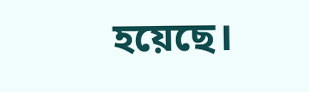হয়েছে।